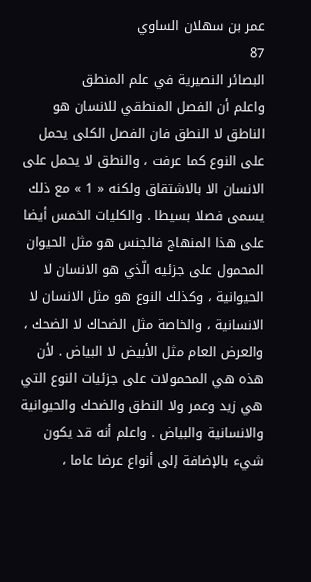عمر بن سهلان الساوي
87
البصائر النصيرية في علم المنطق
واعلم أن الفصل المنطقي للانسان هو الناطق لا النطق فان الفصل الكلى يحمل على النوع كما عرفت ، والنطق لا يحمل على الانسان الا بالاشتقاق ولكنه « 1 » مع ذلك يسمى فصلا بسيطا . والكليات الخمس أيضا على هذا المنهاج فالجنس هو مثل الحيوان المحمول على جزئيه الّذي هو الانسان لا الحيوانية ، وكذلك النوع هو مثل الانسان لا الانسانية ، والخاصة مثل الضحاك لا الضحك ، والعرض العام مثل الأبيض لا البياض . لأن هذه هي المحمولات على جزئيات النوع التي هي زيد وعمر ولا النطق والضحك والحيوانية والانسانية والبياض . واعلم أنه قد يكون شيء بالإضافة إلى أنواع عرضا عاما ،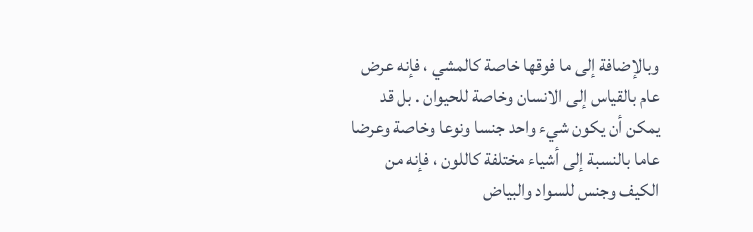وبالإضافة إلى ما فوقها خاصة كالمشي ، فإنه عرض عام بالقياس إلى الانسان وخاصة للحيوان . بل قد يمكن أن يكون شيء واحد جنسا ونوعا وخاصة وعرضا عاما بالنسبة إلى أشياء مختلفة كاللون ، فإنه من الكيف وجنس للسواد والبياض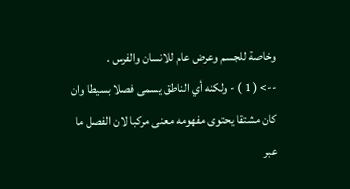وخاصة للجسم وعرض عام للانسان والفرس .
--> ( 1 ) - ولكنه أي الناطق يسمى فصلا بسيطا وان كان مشتقا يحتوى مفهومه معنى مركبا لان الفصل ما عبر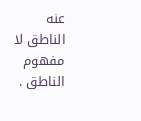عنه الناطق لا مفهوم الناطق .